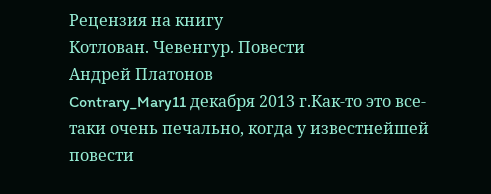Рецензия на книгу
Котлован. Чевенгур. Повести
Андрей Платонов
Contrary_Mary11 декабря 2013 г.Как-то это все-таки очень печально, когда у известнейшей повести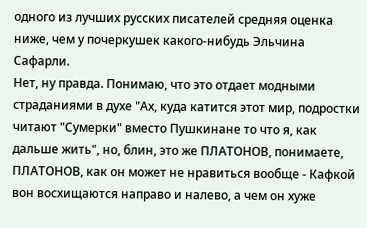одного из лучших русских писателей средняя оценка ниже, чем у почеркушек какого-нибудь Эльчина Сафарли.
Нет, ну правда. Понимаю, что это отдает модными страданиями в духе "Ах, куда катится этот мир, подростки читают "Сумерки" вместо Пушкинане то что я, как дальше жить", но, блин, это же ПЛАТОНОВ, понимаете, ПЛАТОНОВ, как он может не нравиться вообще - Кафкой вон восхищаются направо и налево, а чем он хуже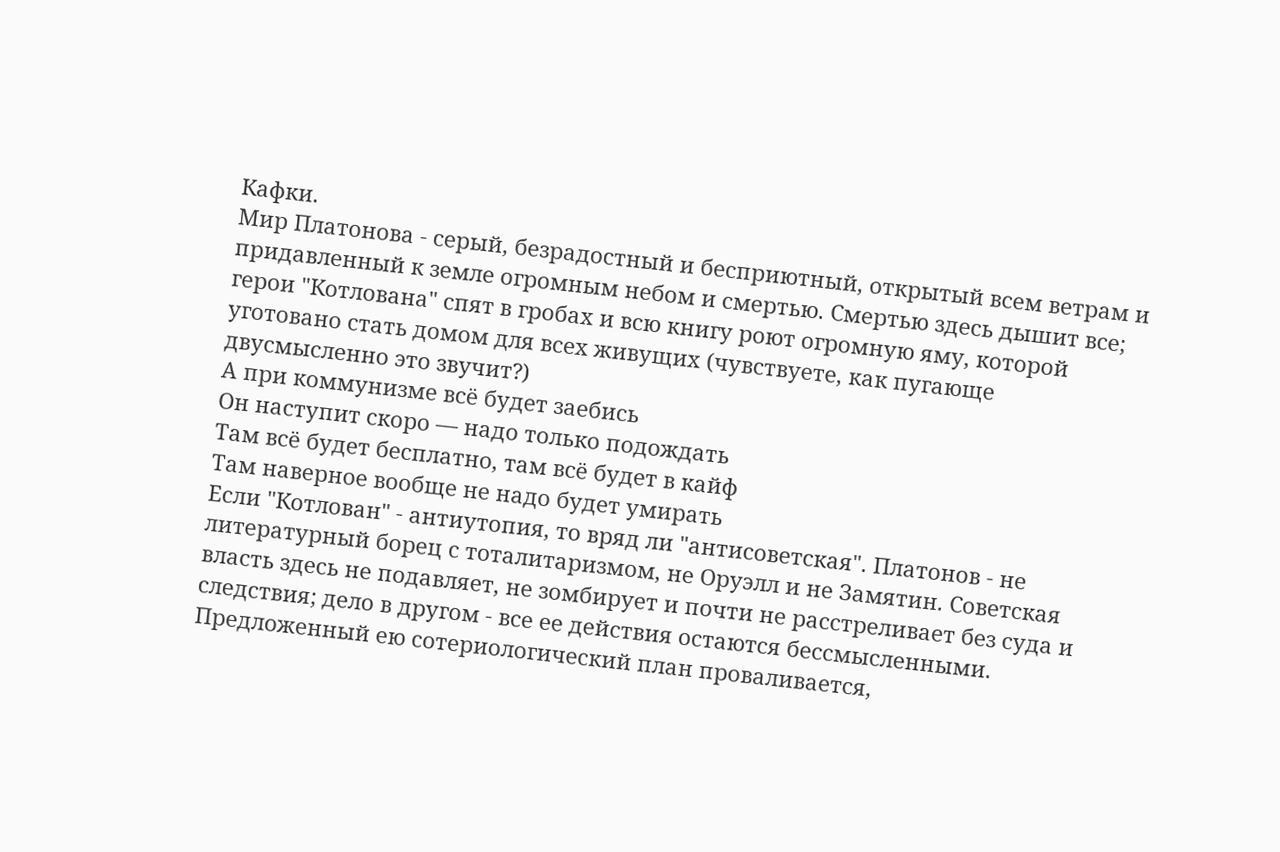Кафки.
Мир Платонова - серый, безрадостный и бесприютный, открытый всем ветрам и придавленный к земле огромным небом и смертью. Смертью здесь дышит все; герои "Котлована" спят в гробах и всю книгу роют огромную яму, которой уготовано стать домом для всех живущих (чувствуете, как пугающе двусмысленно это звучит?)
А при коммунизме всё будет заебись
Он наступит скоро — надо только подождать
Там всё будет бесплатно, там всё будет в кайф
Там наверное вообще не надо будет умирать
Если "Котлован" - антиутопия, то вряд ли "антисоветская". Платонов - не литературный борец с тоталитаризмом, не Оруэлл и не Замятин. Советская власть здесь не подавляет, не зомбирует и почти не расстреливает без суда и следствия; дело в другом - все ее действия остаются бессмысленными. Предложенный ею сотериологический план проваливается,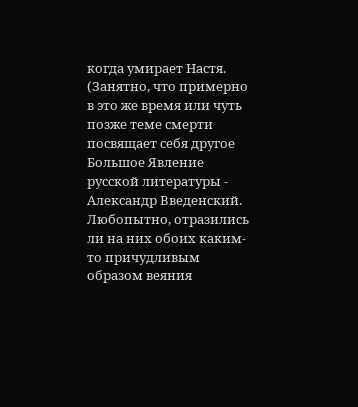когда умирает Настя.
(Занятно, что примерно в это же время или чуть позже теме смерти посвящает себя другое Большое Явление русской литературы - Александр Введенский. Любопытно, отразились ли на них обоих каким-то причудливым образом веяния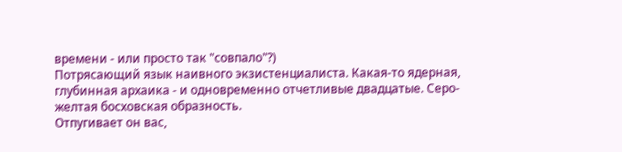времени - или просто так "совпало"?)
Потрясающий язык наивного экзистенциалиста. Какая-то ядерная, глубинная архаика - и одновременно отчетливые двадцатые. Серо-желтая босховская образность.
Отпугивает он вас,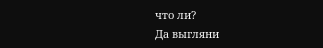что ли?
Да выгляни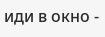иди в окно -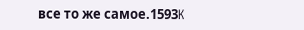все то же самое.1593K